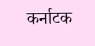कर्नाटक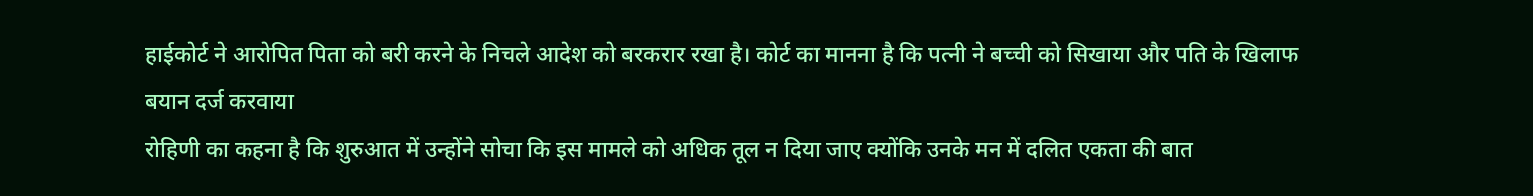हाईकोर्ट ने आरोपित पिता को बरी करने के निचले आदेश को बरकरार रखा है। कोर्ट का मानना है कि पत्नी ने बच्ची को सिखाया और पति के खिलाफ बयान दर्ज करवाया
रोहिणी का कहना है कि शुरुआत में उन्होंने सोचा कि इस मामले को अधिक तूल न दिया जाए क्योंकि उनके मन में दलित एकता की बात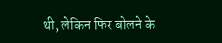थी, लेकिन फिर बोलने के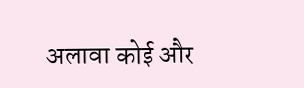अलावा कोई और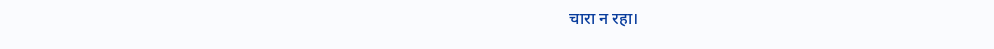चारा न रहा।